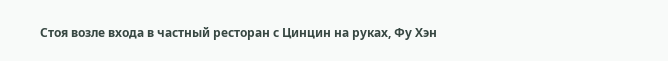Стоя возле входа в частный ресторан с Цинцин на руках, Фу Хэн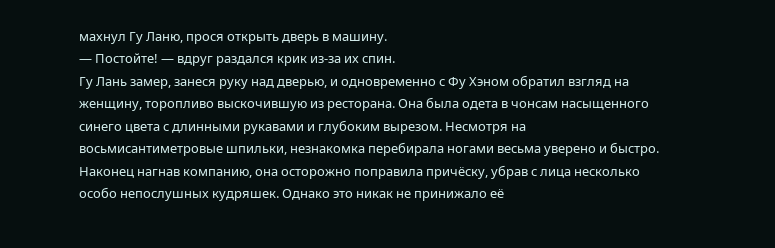махнул Гу Ланю, прося открыть дверь в машину.
— Постойте! — вдруг раздался крик из-за их спин.
Гу Лань замер, занеся руку над дверью, и одновременно с Фу Хэном обратил взгляд на женщину, торопливо выскочившую из ресторана. Она была одета в чонсам насыщенного синего цвета с длинными рукавами и глубоким вырезом. Несмотря на восьмисантиметровые шпильки, незнакомка перебирала ногами весьма уверено и быстро.
Наконец нагнав компанию, она осторожно поправила причёску, убрав с лица несколько особо непослушных кудряшек. Однако это никак не принижало её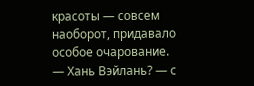красоты — совсем наоборот, придавало особое очарование.
— Хань Вэйлань? — с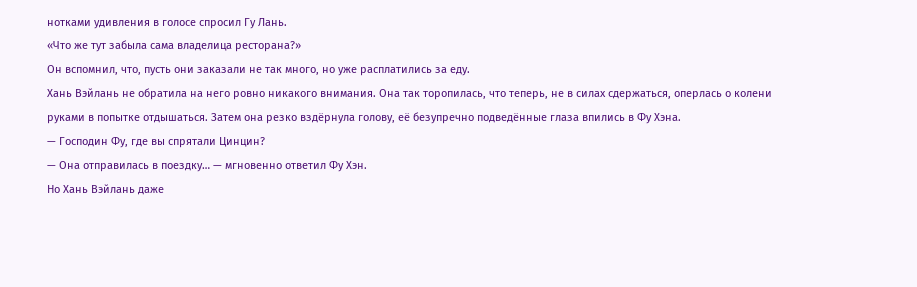нотками удивления в голосе спросил Гу Лань.
«Что же тут забыла сама владелица ресторана?»
Он вспомнил, что, пусть они заказали не так много, но уже расплатились за еду.
Хань Вэйлань не обратила на него ровно никакого внимания. Она так торопилась, что теперь, не в силах сдержаться, оперлась о колени руками в попытке отдышаться. Затем она резко вздёрнула голову, её безупречно подведённые глаза впились в Фу Хэна.
— Господин Фу, где вы спрятали Цинцин?
— Она отправилась в поездку… — мгновенно ответил Фу Хэн.
Но Хань Вэйлань даже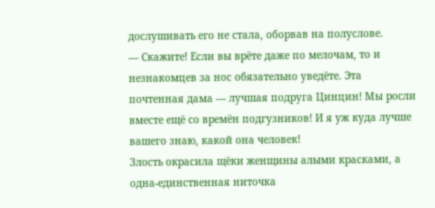дослушивать его не стала, оборвав на полуслове.
— Скажите! Если вы врёте даже по мелочам, то и незнакомцев за нос обязательно уведёте. Эта почтенная дама — лучшая подруга Цинцин! Мы росли вместе ещё со времён подгузников! И я уж куда лучше вашего знаю, какой она человек!
Злость окрасила щёки женщины алыми красками, а одна-единственная ниточка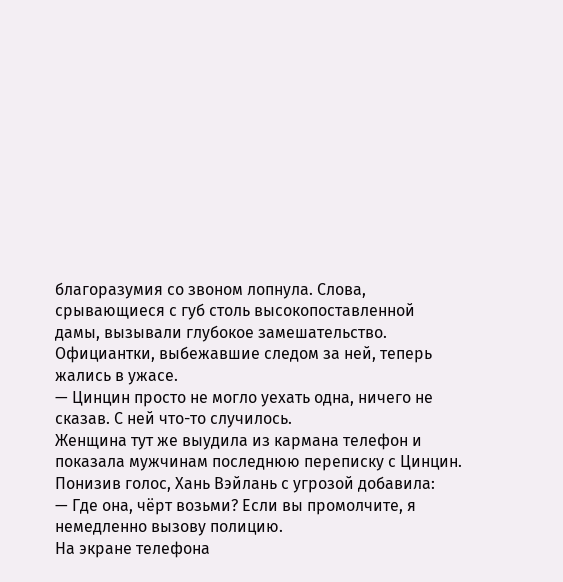благоразумия со звоном лопнула. Слова, срывающиеся с губ столь высокопоставленной дамы, вызывали глубокое замешательство. Официантки, выбежавшие следом за ней, теперь жались в ужасе.
— Цинцин просто не могло уехать одна, ничего не сказав. С ней что-то случилось.
Женщина тут же выудила из кармана телефон и показала мужчинам последнюю переписку с Цинцин. Понизив голос, Хань Вэйлань с угрозой добавила:
— Где она, чёрт возьми? Если вы промолчите, я немедленно вызову полицию.
На экране телефона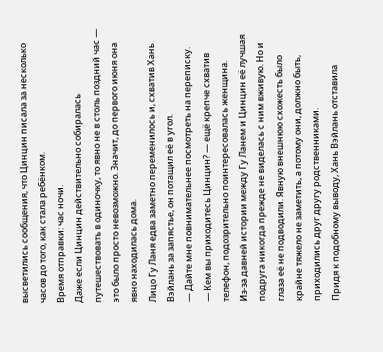высветились сообщения, что Цинцин писала за несколько часов до того, как стала ребёнком.
Время отправки: час ночи.
Даже если Цинцин действительно собиралась путешествовать в одиночку, то явно не в столь поздний час — это было просто невозможно. Значит, до первого июня она явно находилась дома.
Лицо Гу Ланя едва заметно переменилось и, схватив Хань Вэйлань за запястье, он потащил её в угол.
— Дайте мне повнимательнее посмотреть на переписку.
— Кем вы приходитесь Цинцин? — ещё крепче схватив телефон, подозрительно поинтересовалась женщина.
Из-за давней истории между Гу Ланем и Цинцин её лучшая подруга никогда прежде не виделась с ним вживую. Но и глаза её не подводили. Явную внешнюю схожесть было крайне тяжело не заметить, а потому они, должно быть, приходились друг другу родственниками.
Придя к подобному выводу, Хань Вэйлань отставила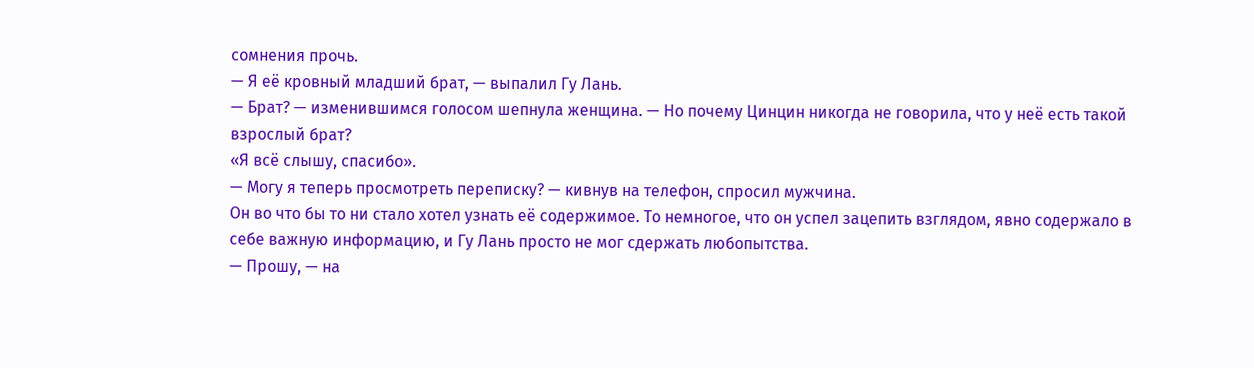сомнения прочь.
— Я её кровный младший брат, — выпалил Гу Лань.
— Брат? — изменившимся голосом шепнула женщина. — Но почему Цинцин никогда не говорила, что у неё есть такой взрослый брат?
«Я всё слышу, спасибо».
— Могу я теперь просмотреть переписку? — кивнув на телефон, спросил мужчина.
Он во что бы то ни стало хотел узнать её содержимое. То немногое, что он успел зацепить взглядом, явно содержало в себе важную информацию, и Гу Лань просто не мог сдержать любопытства.
— Прошу, — на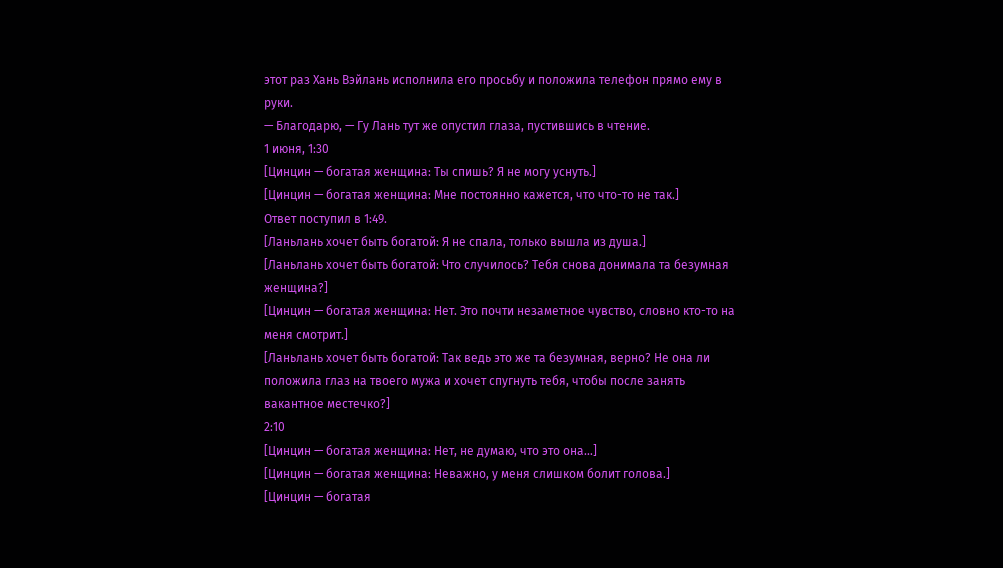этот раз Хань Вэйлань исполнила его просьбу и положила телефон прямо ему в руки.
— Благодарю, — Гу Лань тут же опустил глаза, пустившись в чтение.
1 июня, 1:30
[Цинцин — богатая женщина: Ты спишь? Я не могу уснуть.]
[Цинцин — богатая женщина: Мне постоянно кажется, что что-то не так.]
Ответ поступил в 1:49.
[Ланьлань хочет быть богатой: Я не спала, только вышла из душа.]
[Ланьлань хочет быть богатой: Что случилось? Тебя снова донимала та безумная женщина?]
[Цинцин — богатая женщина: Нет. Это почти незаметное чувство, словно кто-то на меня смотрит.]
[Ланьлань хочет быть богатой: Так ведь это же та безумная, верно? Не она ли положила глаз на твоего мужа и хочет спугнуть тебя, чтобы после занять вакантное местечко?]
2:10
[Цинцин — богатая женщина: Нет, не думаю, что это она…]
[Цинцин — богатая женщина: Неважно, у меня слишком болит голова.]
[Цинцин — богатая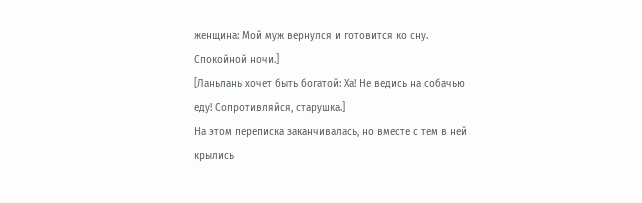женщина: Мой муж вернулся и готовится ко сну. Спокойной ночи.]
[Ланьлань хочет быть богатой: Ха! Не ведись на собачью еду! Сопротивляйся, старушка.]
На этом переписка заканчивалась, но вместе с тем в ней крылись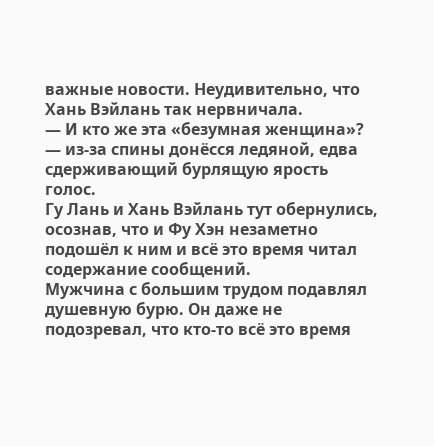важные новости. Неудивительно, что Хань Вэйлань так нервничала.
— И кто же эта «безумная женщина»? — из-за спины донёсся ледяной, едва сдерживающий бурлящую ярость голос.
Гу Лань и Хань Вэйлань тут обернулись, осознав, что и Фу Хэн незаметно подошёл к ним и всё это время читал содержание сообщений.
Мужчина с большим трудом подавлял душевную бурю. Он даже не подозревал, что кто-то всё это время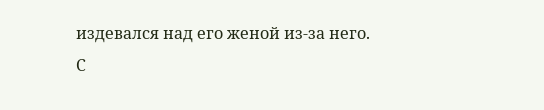издевался над его женой из-за него.
С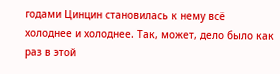годами Цинцин становилась к нему всё холоднее и холоднее. Так, может, дело было как раз в этой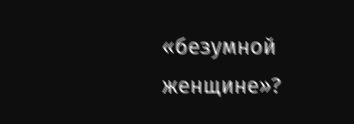«безумной женщине»?